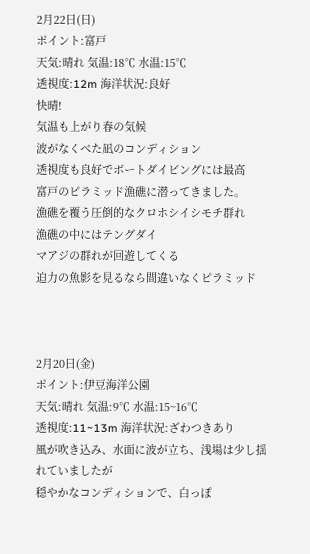2月22日(日)
ポイント:富戸
天気:晴れ 気温:18℃ 水温:15℃
透視度:12m 海洋状況:良好
快晴!
気温も上がり春の気候
波がなくべた凪のコンディション
透視度も良好でボートダイビングには最高
富戸のピラミッド漁礁に潜ってきました。
漁礁を覆う圧倒的なクロホシイシモチ群れ
漁礁の中にはテングダイ
マアジの群れが回遊してくる
迫力の魚影を見るなら間違いなくピラミッド



2月20日(金)
ポイント:伊豆海洋公園
天気:晴れ 気温:9℃ 水温:15~16℃
透視度:11~13m 海洋状況:ざわつきあり
風が吹き込み、水面に波が立ち、浅場は少し揺れていましたが
穏やかなコンディションで、白っぽ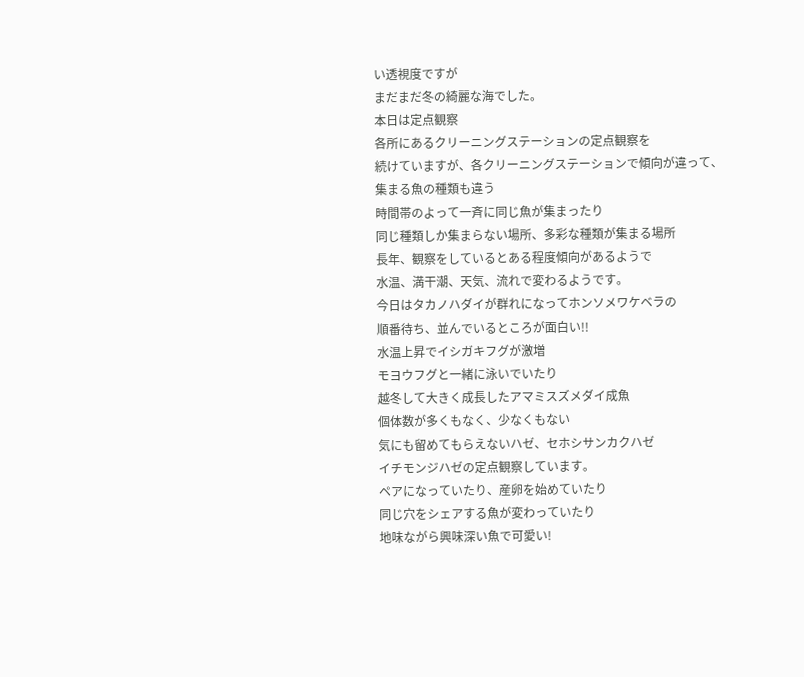い透視度ですが
まだまだ冬の綺麗な海でした。
本日は定点観察
各所にあるクリーニングステーションの定点観察を
続けていますが、各クリーニングステーションで傾向が違って、
集まる魚の種類も違う
時間帯のよって一斉に同じ魚が集まったり
同じ種類しか集まらない場所、多彩な種類が集まる場所
長年、観察をしているとある程度傾向があるようで
水温、満干潮、天気、流れで変わるようです。
今日はタカノハダイが群れになってホンソメワケベラの
順番待ち、並んでいるところが面白い!!
水温上昇でイシガキフグが激増
モヨウフグと一緒に泳いでいたり
越冬して大きく成長したアマミスズメダイ成魚
個体数が多くもなく、少なくもない
気にも留めてもらえないハゼ、セホシサンカクハゼ
イチモンジハゼの定点観察しています。
ペアになっていたり、産卵を始めていたり
同じ穴をシェアする魚が変わっていたり
地味ながら興味深い魚で可愛い!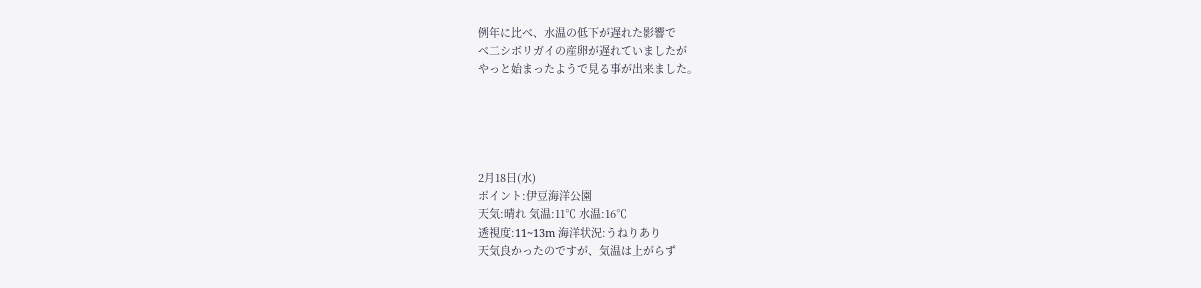例年に比べ、水温の低下が遅れた影響で
べ二シボリガイの産卵が遅れていましたが
やっと始まったようで見る事が出来ました。





2月18日(水)
ポイント:伊豆海洋公園
天気:晴れ 気温:11℃ 水温:16℃
透視度:11~13m 海洋状況:うねりあり
天気良かったのですが、気温は上がらず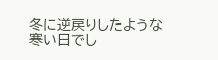冬に逆戻りしたような寒い日でし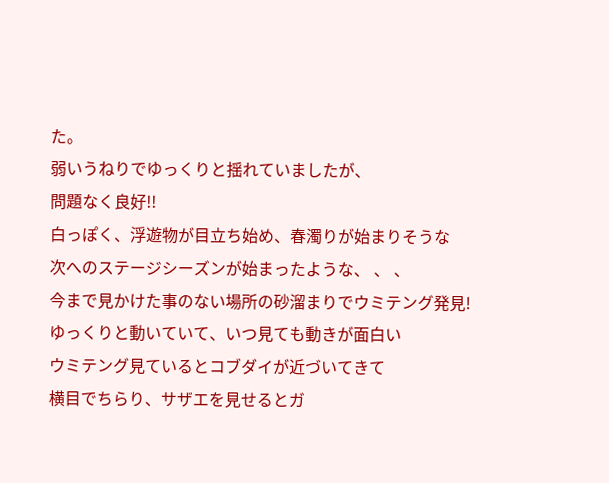た。
弱いうねりでゆっくりと揺れていましたが、
問題なく良好!!
白っぽく、浮遊物が目立ち始め、春濁りが始まりそうな
次へのステージシーズンが始まったような、 、 、
今まで見かけた事のない場所の砂溜まりでウミテング発見!
ゆっくりと動いていて、いつ見ても動きが面白い
ウミテング見ているとコブダイが近づいてきて
横目でちらり、サザエを見せるとガ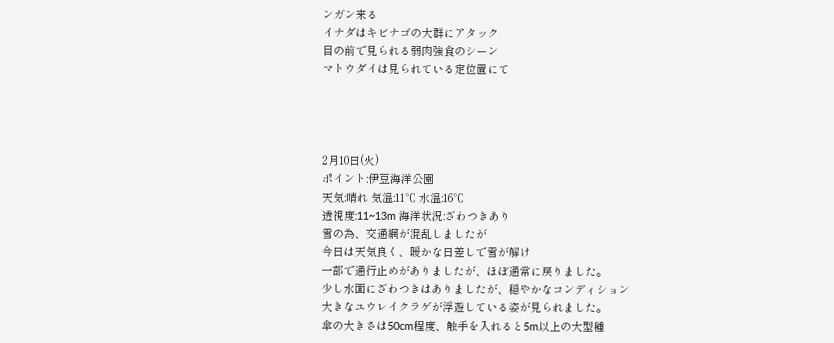ンガン来る
イナダはキビナゴの大群にアタック
目の前で見られる弱肉強食のシーン
マトウダイは見られている定位置にて




2月10日(火)
ポイント:伊豆海洋公園
天気:晴れ 気温:11℃ 水温:16℃
透視度:11~13m 海洋状況:ざわつきあり
雪の為、交通網が混乱しましたが
今日は天気良く、暖かな日差しで雪が解け
一部で通行止めがありましたが、ほぼ通常に戻りました。
少し水面にざわつきはありましたが、穏やかなコンディション
大きなユウレイクラゲが浮遊している姿が見られました。
傘の大きさは50cm程度、触手を入れると5m以上の大型種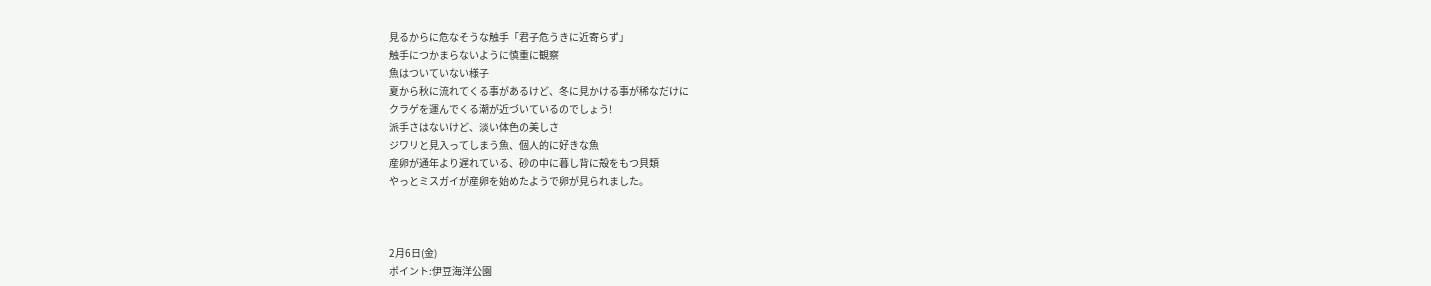見るからに危なそうな触手「君子危うきに近寄らず」
触手につかまらないように慎重に観察
魚はついていない様子
夏から秋に流れてくる事があるけど、冬に見かける事が稀なだけに
クラゲを運んでくる潮が近づいているのでしょう!
派手さはないけど、淡い体色の美しさ
ジワリと見入ってしまう魚、個人的に好きな魚
産卵が通年より遅れている、砂の中に暮し背に殻をもつ貝類
やっとミスガイが産卵を始めたようで卵が見られました。



2月6日(金)
ポイント:伊豆海洋公園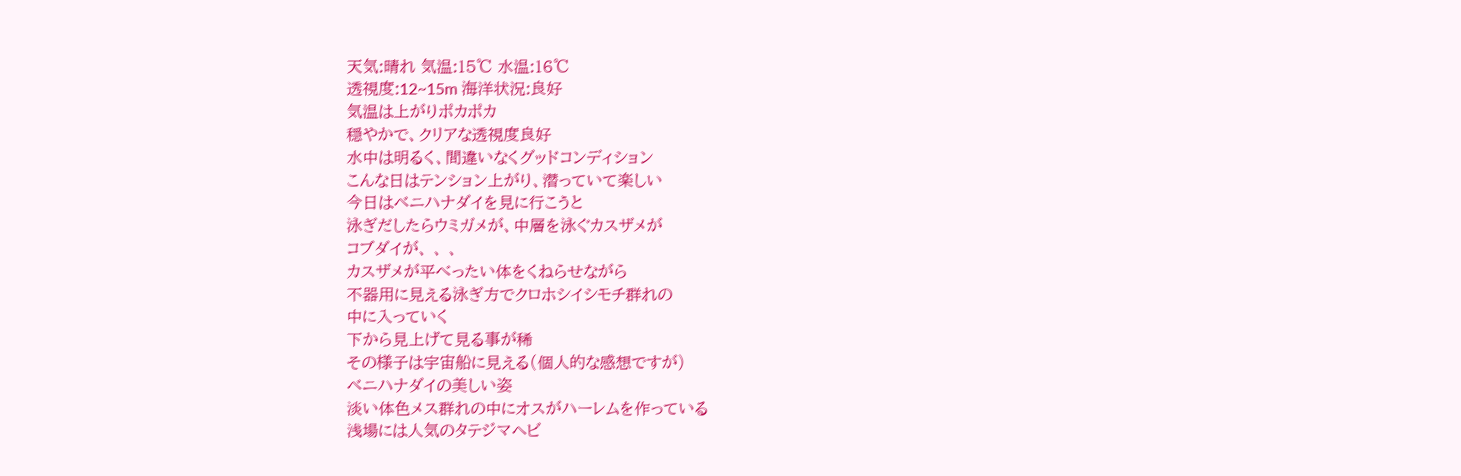天気:晴れ 気温:15℃ 水温:16℃
透視度:12~15m 海洋状況:良好
気温は上がりポカポカ
穏やかで、クリアな透視度良好
水中は明るく、間違いなくグッドコンディション
こんな日はテンション上がり、潜っていて楽しい
今日はベニハナダイを見に行こうと
泳ぎだしたらウミガメが、中層を泳ぐカスザメが
コブダイが、 、 、
カスザメが平べったい体をくねらせながら
不器用に見える泳ぎ方でクロホシイシモチ群れの
中に入っていく
下から見上げて見る事が稀
その様子は宇宙船に見える(個人的な感想ですが)
ベニハナダイの美しい姿
淡い体色メス群れの中にオスがハーレムを作っている
浅場には人気のタテジマヘビ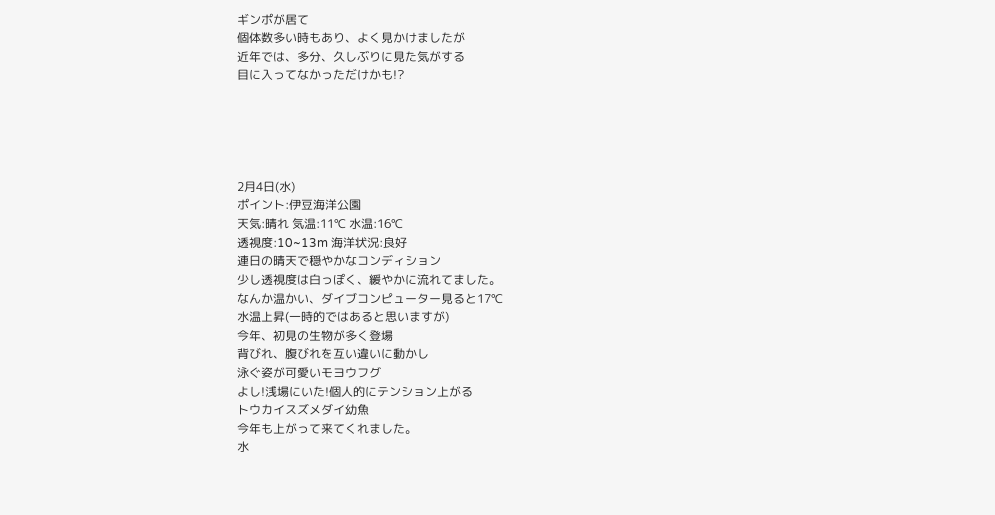ギンポが居て
個体数多い時もあり、よく見かけましたが
近年では、多分、久しぶりに見た気がする
目に入ってなかっただけかも!?





2月4日(水)
ポイント:伊豆海洋公園
天気:晴れ 気温:11℃ 水温:16℃
透視度:10~13m 海洋状況:良好
連日の晴天で穏やかなコンディション
少し透視度は白っぽく、緩やかに流れてました。
なんか温かい、ダイブコンピューター見ると17℃
水温上昇(一時的ではあると思いますが)
今年、初見の生物が多く登場
背びれ、腹びれを互い違いに動かし
泳ぐ姿が可愛いモヨウフグ
よし!浅場にいた!個人的にテンション上がる
トウカイスズメダイ幼魚
今年も上がって来てくれました。
水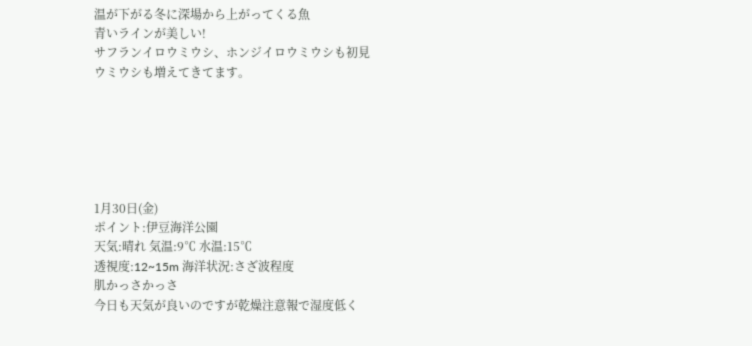温が下がる冬に深場から上がってくる魚
青いラインが美しい!
サフランイロウミウシ、ホンジイロウミウシも初見
ウミウシも増えてきてます。






1月30日(金)
ポイント:伊豆海洋公園
天気:晴れ 気温:9℃ 水温:15℃
透視度:12~15m 海洋状況:さざ波程度
肌かっさかっさ
今日も天気が良いのですが乾燥注意報で湿度低く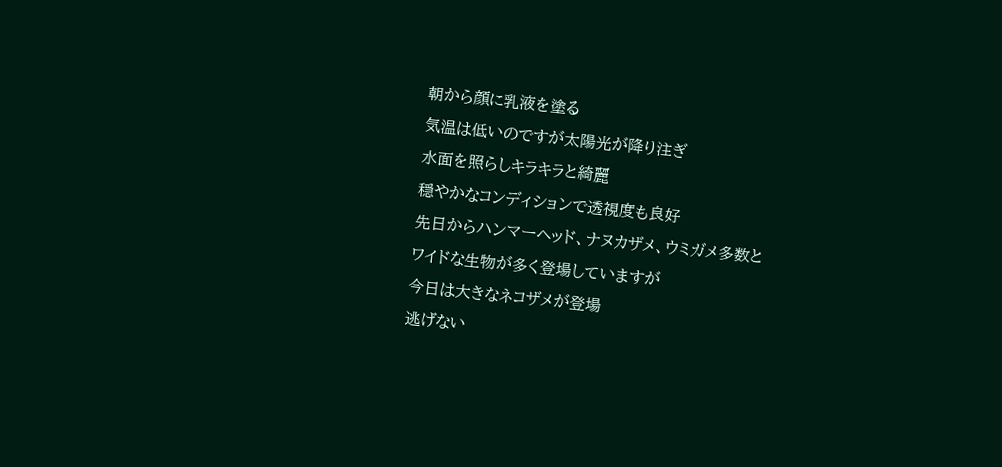朝から顔に乳液を塗る
気温は低いのですが太陽光が降り注ぎ
水面を照らしキラキラと綺麗
穏やかなコンディションで透視度も良好
先日からハンマーヘッド、ナヌカザメ、ウミガメ多数と
ワイドな生物が多く登場していますが
今日は大きなネコザメが登場
逃げない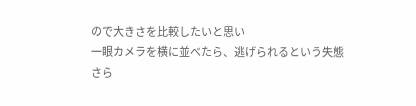ので大きさを比較したいと思い
一眼カメラを横に並べたら、逃げられるという失態
さら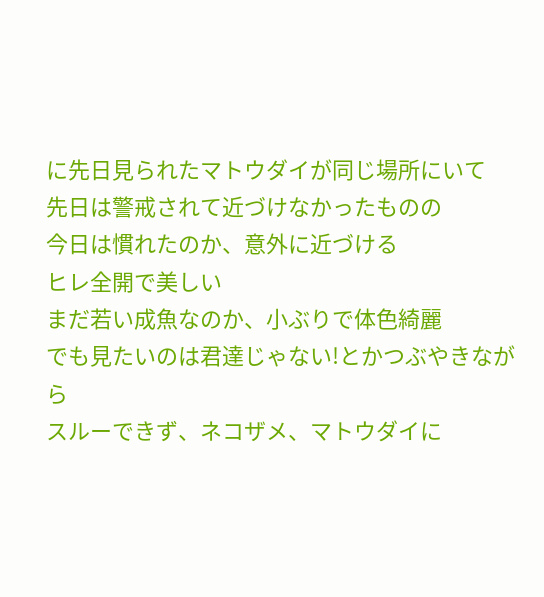に先日見られたマトウダイが同じ場所にいて
先日は警戒されて近づけなかったものの
今日は慣れたのか、意外に近づける
ヒレ全開で美しい
まだ若い成魚なのか、小ぶりで体色綺麗
でも見たいのは君達じゃない!とかつぶやきながら
スルーできず、ネコザメ、マトウダイに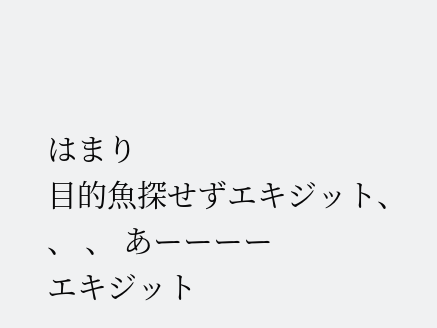はまり
目的魚探せずエキジット、 、 、 あーーーー
エキジット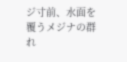ジ寸前、水面を覆うメジナの群れ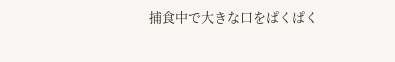捕食中で大きな口をぱくぱく